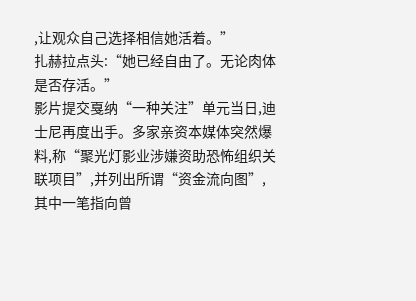,让观众自己选择相信她活着。”
扎赫拉点头:“她已经自由了。无论肉体是否存活。”
影片提交戛纳“一种关注”单元当日,迪士尼再度出手。多家亲资本媒体突然爆料,称“聚光灯影业涉嫌资助恐怖组织关联项目”,并列出所谓“资金流向图”,其中一笔指向曾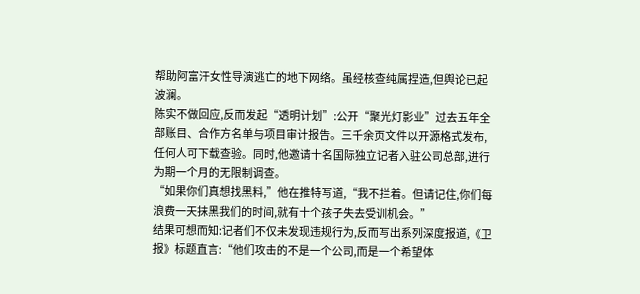帮助阿富汗女性导演逃亡的地下网络。虽经核查纯属捏造,但舆论已起波澜。
陈实不做回应,反而发起“透明计划”:公开“聚光灯影业”过去五年全部账目、合作方名单与项目审计报告。三千余页文件以开源格式发布,任何人可下载查验。同时,他邀请十名国际独立记者入驻公司总部,进行为期一个月的无限制调查。
“如果你们真想找黑料,”他在推特写道,“我不拦着。但请记住,你们每浪费一天抹黑我们的时间,就有十个孩子失去受训机会。”
结果可想而知:记者们不仅未发现违规行为,反而写出系列深度报道,《卫报》标题直言:“他们攻击的不是一个公司,而是一个希望体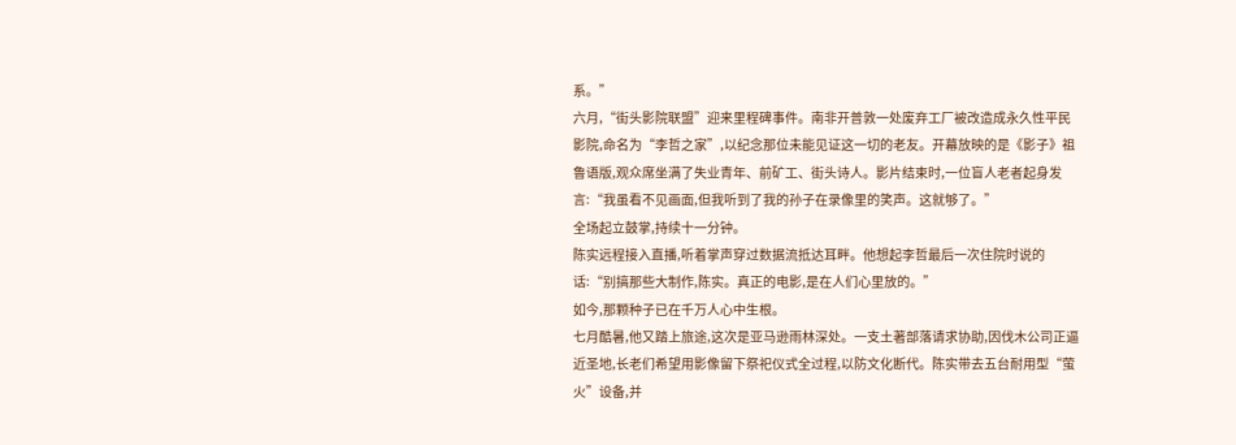系。”
六月,“街头影院联盟”迎来里程碑事件。南非开普敦一处废弃工厂被改造成永久性平民影院,命名为“李哲之家”,以纪念那位未能见证这一切的老友。开幕放映的是《影子》祖鲁语版,观众席坐满了失业青年、前矿工、街头诗人。影片结束时,一位盲人老者起身发言:“我虽看不见画面,但我听到了我的孙子在录像里的笑声。这就够了。”
全场起立鼓掌,持续十一分钟。
陈实远程接入直播,听着掌声穿过数据流抵达耳畔。他想起李哲最后一次住院时说的话:“别搞那些大制作,陈实。真正的电影,是在人们心里放的。”
如今,那颗种子已在千万人心中生根。
七月酷暑,他又踏上旅途,这次是亚马逊雨林深处。一支土著部落请求协助,因伐木公司正逼近圣地,长老们希望用影像留下祭祀仪式全过程,以防文化断代。陈实带去五台耐用型“萤火”设备,并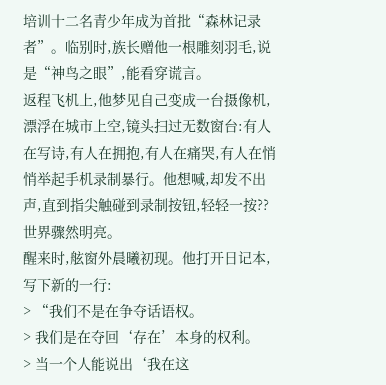培训十二名青少年成为首批“森林记录者”。临别时,族长赠他一根雕刻羽毛,说是“神鸟之眼”,能看穿谎言。
返程飞机上,他梦见自己变成一台摄像机,漂浮在城市上空,镜头扫过无数窗台:有人在写诗,有人在拥抱,有人在痛哭,有人在悄悄举起手机录制暴行。他想喊,却发不出声,直到指尖触碰到录制按钮,轻轻一按??
世界骤然明亮。
醒来时,舷窗外晨曦初现。他打开日记本,写下新的一行:
> “我们不是在争夺话语权。
> 我们是在夺回‘存在’本身的权利。
> 当一个人能说出‘我在这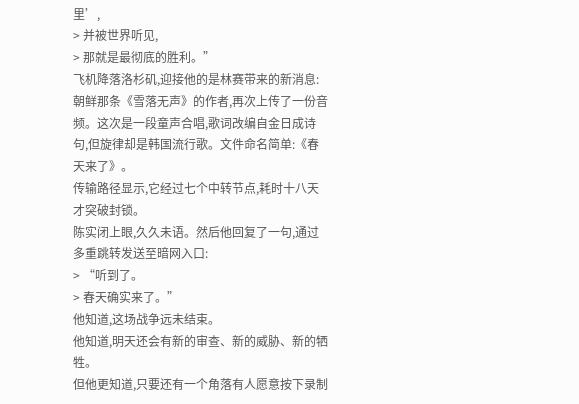里’,
> 并被世界听见,
> 那就是最彻底的胜利。”
飞机降落洛杉矶,迎接他的是林赛带来的新消息:朝鲜那条《雪落无声》的作者,再次上传了一份音频。这次是一段童声合唱,歌词改编自金日成诗句,但旋律却是韩国流行歌。文件命名简单:《春天来了》。
传输路径显示,它经过七个中转节点,耗时十八天才突破封锁。
陈实闭上眼,久久未语。然后他回复了一句,通过多重跳转发送至暗网入口:
> “听到了。
> 春天确实来了。”
他知道,这场战争远未结束。
他知道,明天还会有新的审查、新的威胁、新的牺牲。
但他更知道,只要还有一个角落有人愿意按下录制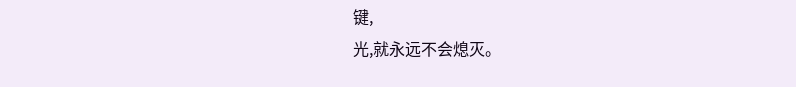键,
光,就永远不会熄灭。